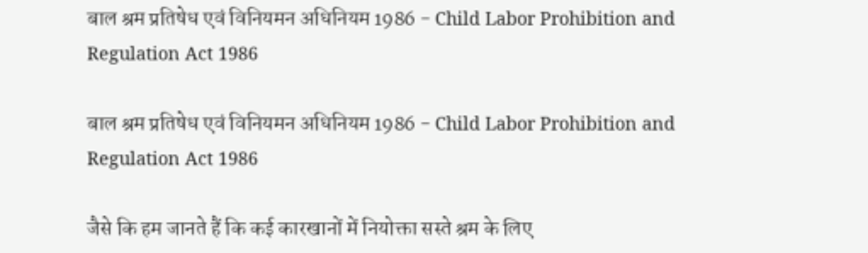बाल श्रम प्रतिषेध एवं विनियमन अधिनियम 1986 - Child Labor Prohibition and Regulation Act 1986

बाल श्रम प्रतिषेध एवं विनियमन अधिनियम 1986 - Child Labor Prohibition and Regulation Act 1986

जैसे कि हम जानते हैं कि कई कारखानों में नियोक्ता सस्ते श्रम के लिए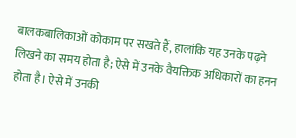बालकबालिकाओं कोकाम पर सखते हैं, हालांकि यह उनके पढ़ने लिखने का समय होता है; ऐसे में उनके वैयक्तिक अधिकारों का हनन होता है। ऐसे में उनकी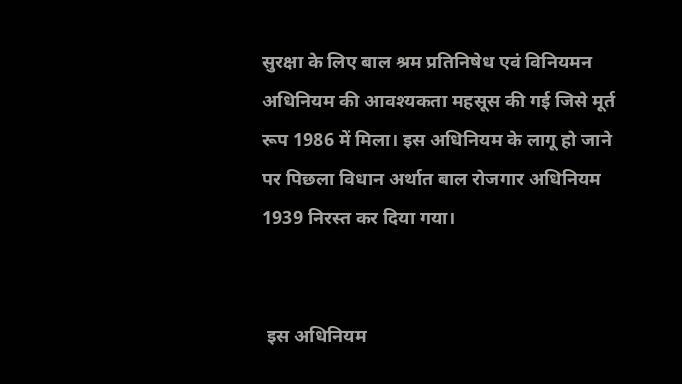सुरक्षा के लिए बाल श्रम प्रतिनिषेध एवं विनियमन अधिनियम की आवश्यकता महसूस की गई जिसे मूर्त रूप 1986 में मिला। इस अधिनियम के लागू हो जाने पर पिछला विधान अर्थात बाल रोजगार अधिनियम 1939 निरस्त कर दिया गया।


 इस अधिनियम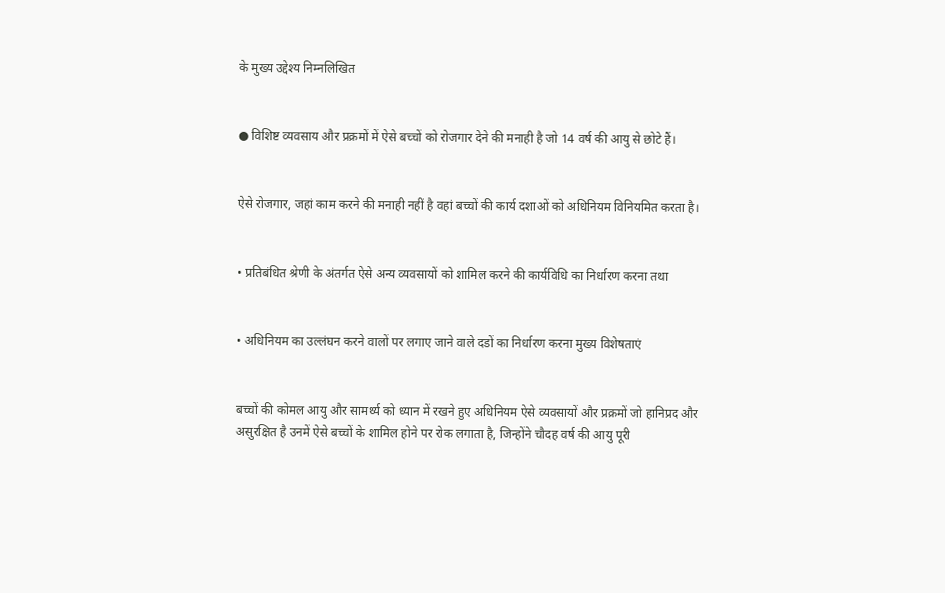के मुख्य उद्देश्य निम्नलिखित


● विशिष्ट व्यवसाय और प्रक्रमों में ऐसे बच्चों को रोजगार देने की मनाही है जो 14 वर्ष की आयु से छोटे हैं।


ऐसे रोजगार, जहां काम करने की मनाही नहीं है वहां बच्चों की कार्य दशाओं को अधिनियम विनियमित करता है।


• प्रतिबंधित श्रेणी के अंतर्गत ऐसे अन्य व्यवसायों को शामिल करने की कार्यविधि का निर्धारण करना तथा


• अधिनियम का उल्लंघन करने वालों पर लगाए जाने वाले दडों का निर्धारण करना मुख्य विशेषताएं


बच्चों की कोमल आयु और सामर्थ्य को ध्यान में रखने हुए अधिनियम ऐसे व्यवसायों और प्रक्रमों जो हानिप्रद और असुरक्षित है उनमें ऐसे बच्चों के शामिल होने पर रोक लगाता है, जिन्होंने चौदह वर्ष की आयु पूरी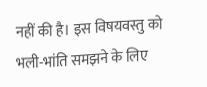नहीं की है। इस विषयवस्तु को भली-भांति समझने के लिए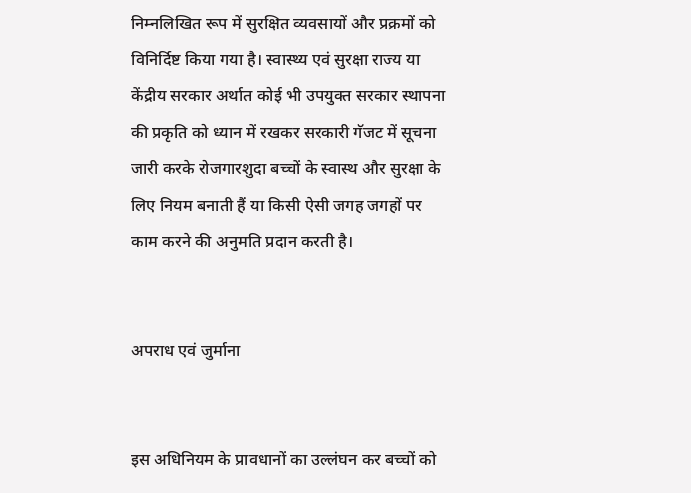निम्नलिखित रूप में सुरक्षित व्यवसायों और प्रक्रमों को विनिर्दिष्ट किया गया है। स्वास्थ्य एवं सुरक्षा राज्य या केंद्रीय सरकार अर्थात कोई भी उपयुक्त सरकार स्थापना की प्रकृति को ध्यान में रखकर सरकारी गॅजट में सूचना जारी करके रोजगारशुदा बच्चों के स्वास्थ और सुरक्षा के लिए नियम बनाती हैं या किसी ऐसी जगह जगहों पर काम करने की अनुमति प्रदान करती है।


अपराध एवं जुर्माना


इस अधिनियम के प्रावधानों का उल्लंघन कर बच्चों को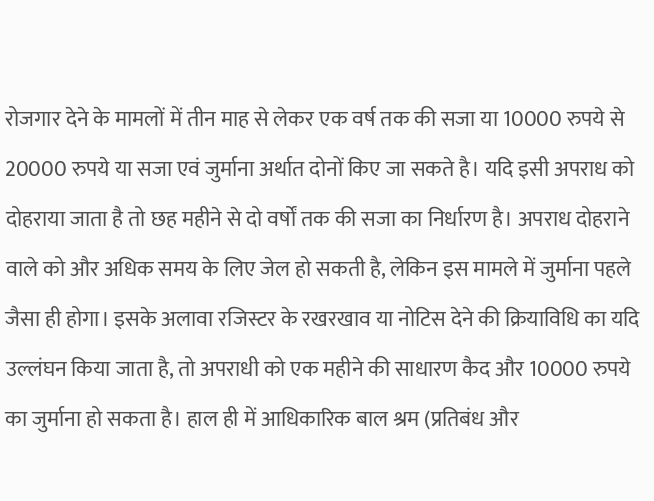रोजगार देने के मामलों में तीन माह से लेकर एक वर्ष तक की सजा या 10000 रुपये से 20000 रुपये या सजा एवं जुर्माना अर्थात दोनों किए जा सकते है। यदि इसी अपराध को दोहराया जाता है तो छह महीने से दो वर्षों तक की सजा का निर्धारण है। अपराध दोहराने वाले को और अधिक समय के लिए जेल हो सकती है, लेकिन इस मामले में जुर्माना पहले जैसा ही होगा। इसके अलावा रजिस्टर के रखरखाव या नोटिस देने की क्रियाविधि का यदि उल्लंघन किया जाता है, तो अपराधी को एक महीने की साधारण कैद और 10000 रुपये का जुर्माना हो सकता है। हाल ही में आधिकारिक बाल श्रम (प्रतिबंध और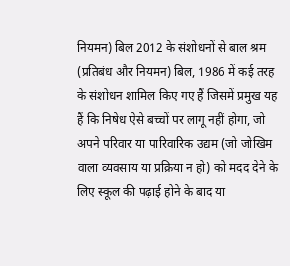नियमन) बिल 2012 के संशोधनों से बाल श्रम (प्रतिबंध और नियमन) बिल, 1986 में कई तरह के संशोधन शामिल किए गए हैं जिसमें प्रमुख यह हैं कि निषेध ऐसे बच्चों पर लागू नहीं होगा, जो अपने परिवार या पारिवारिक उद्यम (जो जोखिम वाला व्यवसाय या प्रक्रिया न हो) को मदद देने के लिए स्कूल की पढ़ाई होने के बाद या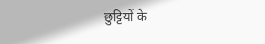छुट्टियों के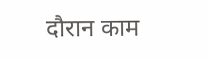दौरान काम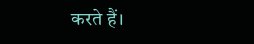करते हैं।